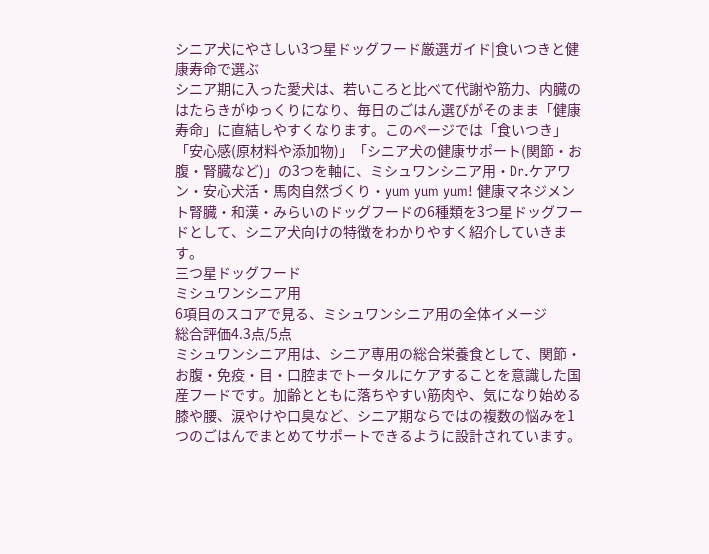シニア犬にやさしい3つ星ドッグフード厳選ガイド|食いつきと健康寿命で選ぶ
シニア期に入った愛犬は、若いころと比べて代謝や筋力、内臓のはたらきがゆっくりになり、毎日のごはん選びがそのまま「健康寿命」に直結しやすくなります。このページでは「食いつき」「安心感(原材料や添加物)」「シニア犬の健康サポート(関節・お腹・腎臓など)」の3つを軸に、ミシュワンシニア用・Dr.ケアワン・安心犬活・馬肉自然づくり・yum yum yum! 健康マネジメント腎臓・和漢・みらいのドッグフードの6種類を3つ星ドッグフードとして、シニア犬向けの特徴をわかりやすく紹介していきます。
三つ星ドッグフード
ミシュワンシニア用
6項目のスコアで見る、ミシュワンシニア用の全体イメージ
総合評価4.3点/5点
ミシュワンシニア用は、シニア専用の総合栄養食として、関節・お腹・免疫・目・口腔までトータルにケアすることを意識した国産フードです。加齢とともに落ちやすい筋肉や、気になり始める膝や腰、涙やけや口臭など、シニア期ならではの複数の悩みを1つのごはんでまとめてサポートできるように設計されています。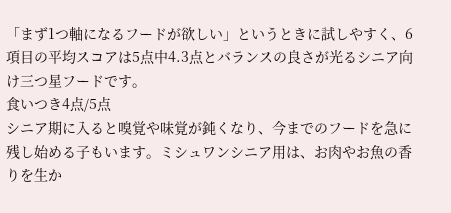「まず1つ軸になるフードが欲しい」というときに試しやすく、6項目の平均スコアは5点中4.3点とバランスの良さが光るシニア向け三つ星フードです。
食いつき4点/5点
シニア期に入ると嗅覚や味覚が鈍くなり、今までのフードを急に残し始める子もいます。ミシュワンシニア用は、お肉やお魚の香りを生か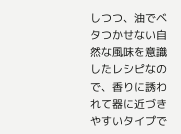しつつ、油でベタつかせない自然な風味を意識したレシピなので、香りに誘われて器に近づきやすいタイプで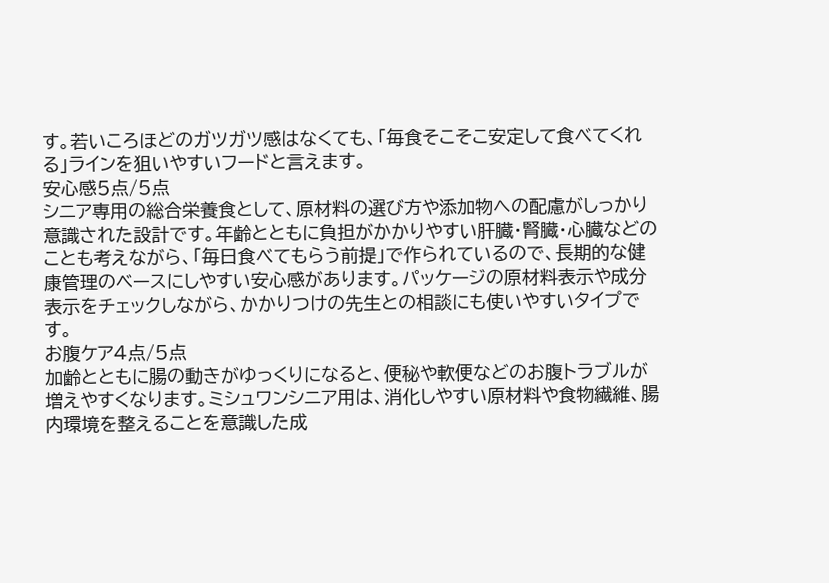す。若いころほどのガツガツ感はなくても、「毎食そこそこ安定して食べてくれる」ラインを狙いやすいフードと言えます。
安心感5点/5点
シニア専用の総合栄養食として、原材料の選び方や添加物への配慮がしっかり意識された設計です。年齢とともに負担がかかりやすい肝臓・腎臓・心臓などのことも考えながら、「毎日食べてもらう前提」で作られているので、長期的な健康管理のベースにしやすい安心感があります。パッケージの原材料表示や成分表示をチェックしながら、かかりつけの先生との相談にも使いやすいタイプです。
お腹ケア4点/5点
加齢とともに腸の動きがゆっくりになると、便秘や軟便などのお腹トラブルが増えやすくなります。ミシュワンシニア用は、消化しやすい原材料や食物繊維、腸内環境を整えることを意識した成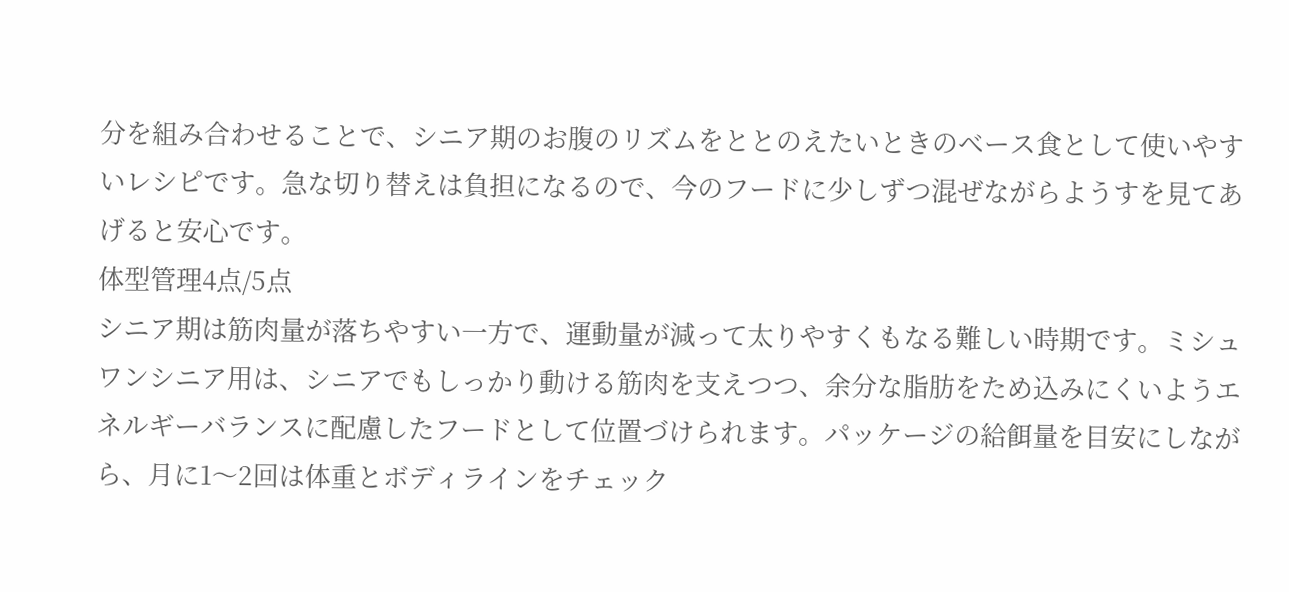分を組み合わせることで、シニア期のお腹のリズムをととのえたいときのベース食として使いやすいレシピです。急な切り替えは負担になるので、今のフードに少しずつ混ぜながらようすを見てあげると安心です。
体型管理4点/5点
シニア期は筋肉量が落ちやすい一方で、運動量が減って太りやすくもなる難しい時期です。ミシュワンシニア用は、シニアでもしっかり動ける筋肉を支えつつ、余分な脂肪をため込みにくいようエネルギーバランスに配慮したフードとして位置づけられます。パッケージの給餌量を目安にしながら、月に1〜2回は体重とボディラインをチェック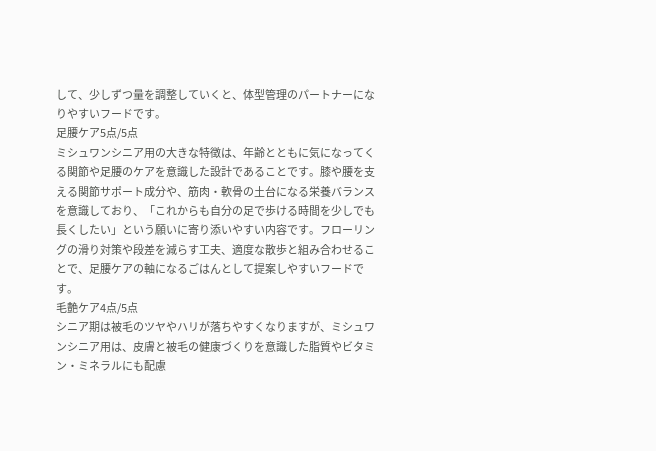して、少しずつ量を調整していくと、体型管理のパートナーになりやすいフードです。
足腰ケア5点/5点
ミシュワンシニア用の大きな特徴は、年齢とともに気になってくる関節や足腰のケアを意識した設計であることです。膝や腰を支える関節サポート成分や、筋肉・軟骨の土台になる栄養バランスを意識しており、「これからも自分の足で歩ける時間を少しでも長くしたい」という願いに寄り添いやすい内容です。フローリングの滑り対策や段差を減らす工夫、適度な散歩と組み合わせることで、足腰ケアの軸になるごはんとして提案しやすいフードです。
毛艶ケア4点/5点
シニア期は被毛のツヤやハリが落ちやすくなりますが、ミシュワンシニア用は、皮膚と被毛の健康づくりを意識した脂質やビタミン・ミネラルにも配慮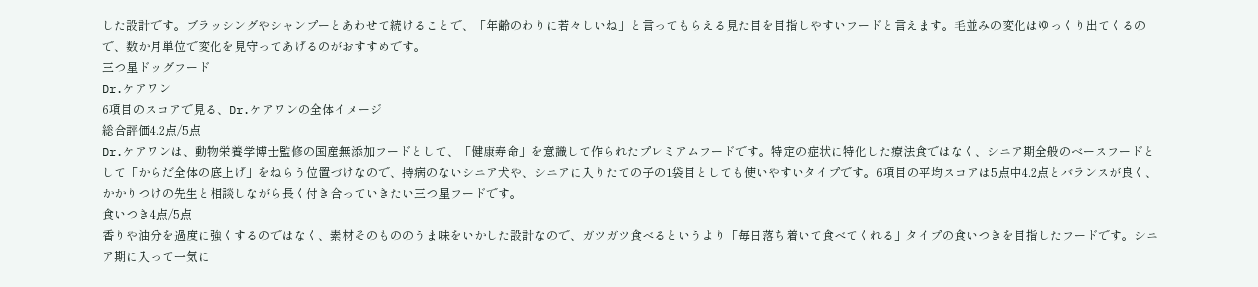した設計です。ブラッシングやシャンプーとあわせて続けることで、「年齢のわりに若々しいね」と言ってもらえる見た目を目指しやすいフードと言えます。毛並みの変化はゆっくり出てくるので、数か月単位で変化を見守ってあげるのがおすすめです。
三つ星ドッグフード
Dr.ケアワン
6項目のスコアで見る、Dr.ケアワンの全体イメージ
総合評価4.2点/5点
Dr.ケアワンは、動物栄養学博士監修の国産無添加フードとして、「健康寿命」を意識して作られたプレミアムフードです。特定の症状に特化した療法食ではなく、シニア期全般のベースフードとして「からだ全体の底上げ」をねらう位置づけなので、持病のないシニア犬や、シニアに入りたての子の1袋目としても使いやすいタイプです。6項目の平均スコアは5点中4.2点とバランスが良く、かかりつけの先生と相談しながら長く付き合っていきたい三つ星フードです。
食いつき4点/5点
香りや油分を過度に強くするのではなく、素材そのもののうま味をいかした設計なので、ガツガツ食べるというより「毎日落ち着いて食べてくれる」タイプの食いつきを目指したフードです。シニア期に入って一気に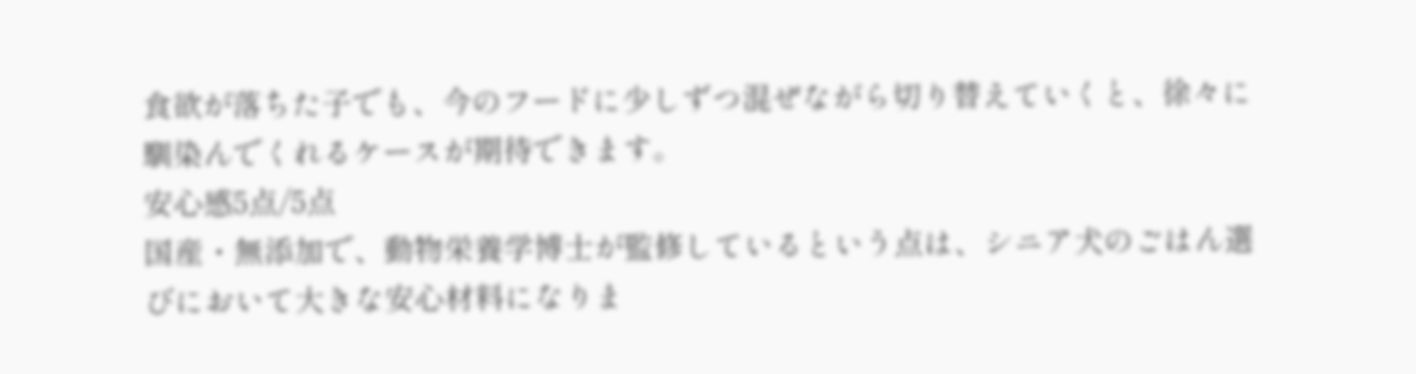食欲が落ちた子でも、今のフードに少しずつ混ぜながら切り替えていくと、徐々に馴染んでくれるケースが期待できます。
安心感5点/5点
国産・無添加で、動物栄養学博士が監修しているという点は、シニア犬のごはん選びにおいて大きな安心材料になりま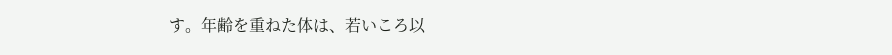す。年齢を重ねた体は、若いころ以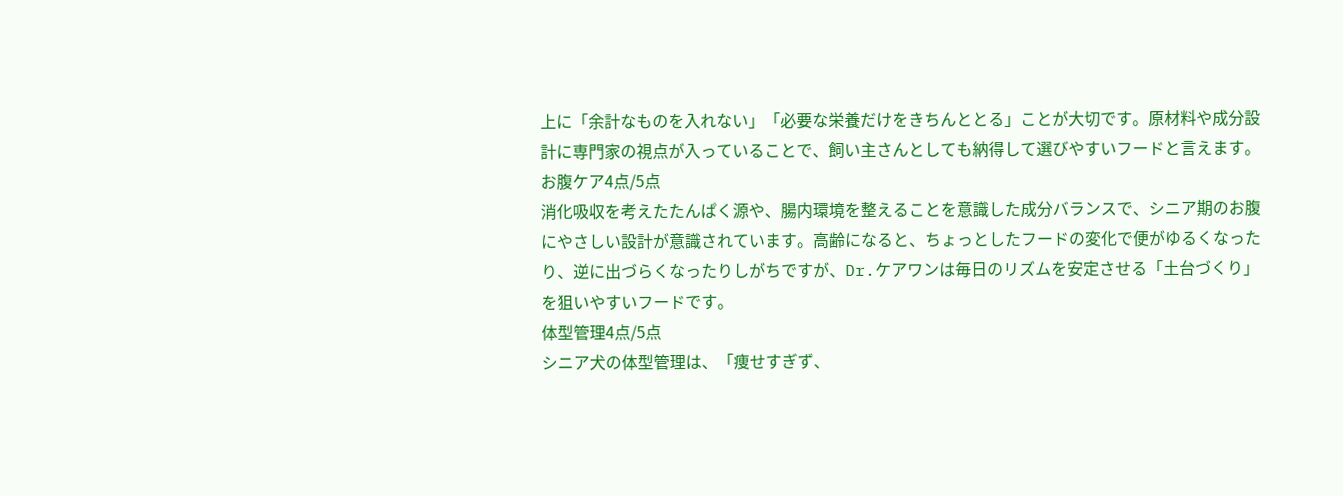上に「余計なものを入れない」「必要な栄養だけをきちんととる」ことが大切です。原材料や成分設計に専門家の視点が入っていることで、飼い主さんとしても納得して選びやすいフードと言えます。
お腹ケア4点/5点
消化吸収を考えたたんぱく源や、腸内環境を整えることを意識した成分バランスで、シニア期のお腹にやさしい設計が意識されています。高齢になると、ちょっとしたフードの変化で便がゆるくなったり、逆に出づらくなったりしがちですが、Dr.ケアワンは毎日のリズムを安定させる「土台づくり」を狙いやすいフードです。
体型管理4点/5点
シニア犬の体型管理は、「痩せすぎず、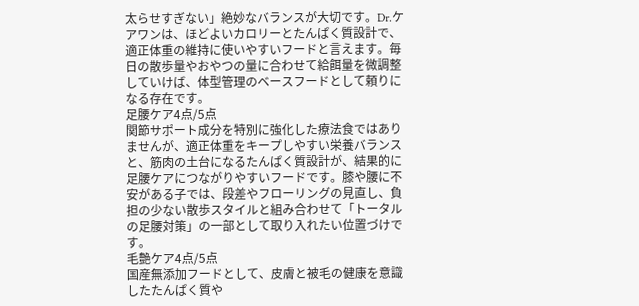太らせすぎない」絶妙なバランスが大切です。Dr.ケアワンは、ほどよいカロリーとたんぱく質設計で、適正体重の維持に使いやすいフードと言えます。毎日の散歩量やおやつの量に合わせて給餌量を微調整していけば、体型管理のベースフードとして頼りになる存在です。
足腰ケア4点/5点
関節サポート成分を特別に強化した療法食ではありませんが、適正体重をキープしやすい栄養バランスと、筋肉の土台になるたんぱく質設計が、結果的に足腰ケアにつながりやすいフードです。膝や腰に不安がある子では、段差やフローリングの見直し、負担の少ない散歩スタイルと組み合わせて「トータルの足腰対策」の一部として取り入れたい位置づけです。
毛艶ケア4点/5点
国産無添加フードとして、皮膚と被毛の健康を意識したたんぱく質や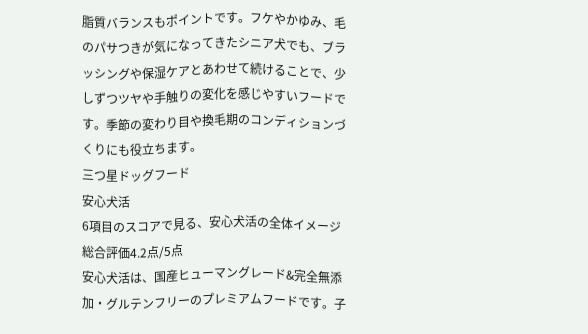脂質バランスもポイントです。フケやかゆみ、毛のパサつきが気になってきたシニア犬でも、ブラッシングや保湿ケアとあわせて続けることで、少しずつツヤや手触りの変化を感じやすいフードです。季節の変わり目や換毛期のコンディションづくりにも役立ちます。
三つ星ドッグフード
安心犬活
6項目のスコアで見る、安心犬活の全体イメージ
総合評価4.2点/5点
安心犬活は、国産ヒューマングレード&完全無添加・グルテンフリーのプレミアムフードです。子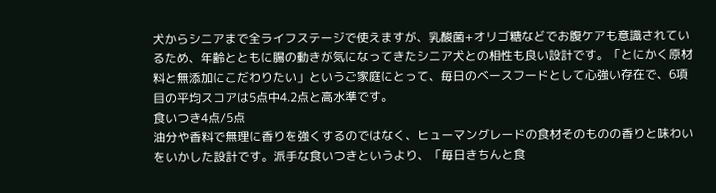犬からシニアまで全ライフステージで使えますが、乳酸菌+オリゴ糖などでお腹ケアも意識されているため、年齢とともに腸の動きが気になってきたシニア犬との相性も良い設計です。「とにかく原材料と無添加にこだわりたい」というご家庭にとって、毎日のベースフードとして心強い存在で、6項目の平均スコアは5点中4.2点と高水準です。
食いつき4点/5点
油分や香料で無理に香りを強くするのではなく、ヒューマングレードの食材そのものの香りと味わいをいかした設計です。派手な食いつきというより、「毎日きちんと食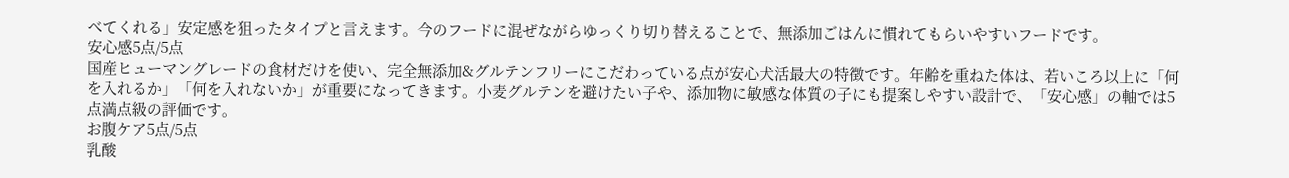べてくれる」安定感を狙ったタイプと言えます。今のフードに混ぜながらゆっくり切り替えることで、無添加ごはんに慣れてもらいやすいフードです。
安心感5点/5点
国産ヒューマングレードの食材だけを使い、完全無添加&グルテンフリーにこだわっている点が安心犬活最大の特徴です。年齢を重ねた体は、若いころ以上に「何を入れるか」「何を入れないか」が重要になってきます。小麦グルテンを避けたい子や、添加物に敏感な体質の子にも提案しやすい設計で、「安心感」の軸では5点満点級の評価です。
お腹ケア5点/5点
乳酸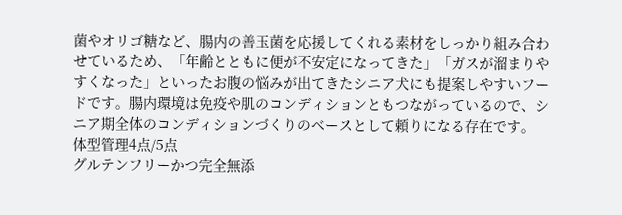菌やオリゴ糖など、腸内の善玉菌を応援してくれる素材をしっかり組み合わせているため、「年齢とともに便が不安定になってきた」「ガスが溜まりやすくなった」といったお腹の悩みが出てきたシニア犬にも提案しやすいフードです。腸内環境は免疫や肌のコンディションともつながっているので、シニア期全体のコンディションづくりのベースとして頼りになる存在です。
体型管理4点/5点
グルテンフリーかつ完全無添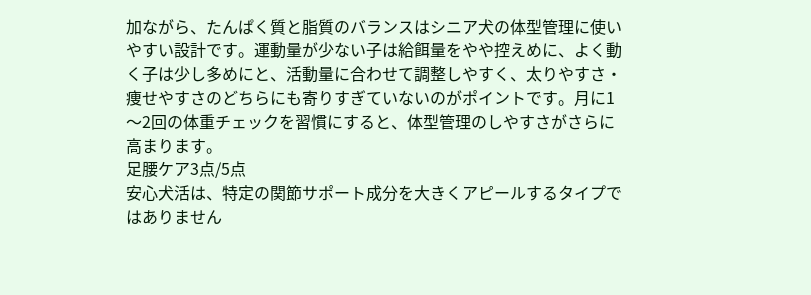加ながら、たんぱく質と脂質のバランスはシニア犬の体型管理に使いやすい設計です。運動量が少ない子は給餌量をやや控えめに、よく動く子は少し多めにと、活動量に合わせて調整しやすく、太りやすさ・痩せやすさのどちらにも寄りすぎていないのがポイントです。月に1〜2回の体重チェックを習慣にすると、体型管理のしやすさがさらに高まります。
足腰ケア3点/5点
安心犬活は、特定の関節サポート成分を大きくアピールするタイプではありません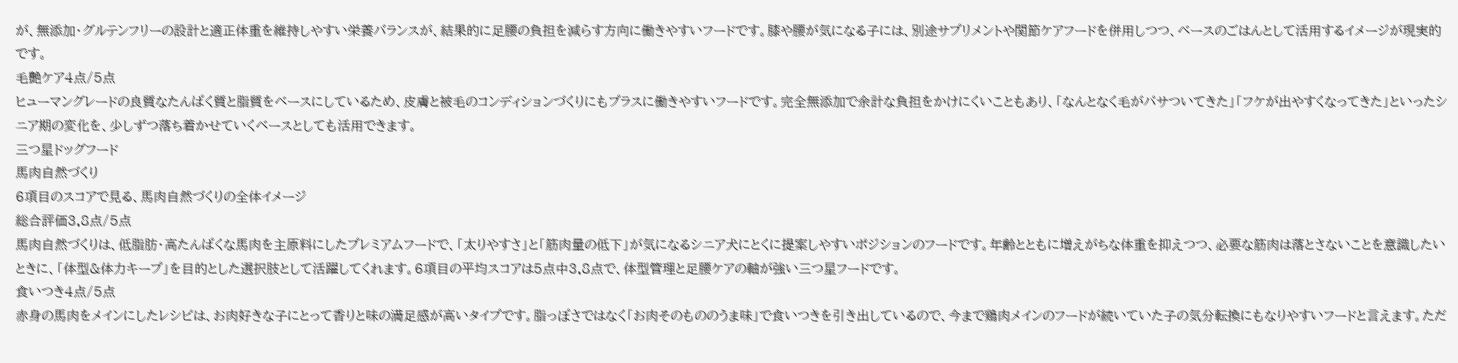が、無添加・グルテンフリーの設計と適正体重を維持しやすい栄養バランスが、結果的に足腰の負担を減らす方向に働きやすいフードです。膝や腰が気になる子には、別途サプリメントや関節ケアフードを併用しつつ、ベースのごはんとして活用するイメージが現実的です。
毛艶ケア4点/5点
ヒューマングレードの良質なたんぱく質と脂質をベースにしているため、皮膚と被毛のコンディションづくりにもプラスに働きやすいフードです。完全無添加で余計な負担をかけにくいこともあり、「なんとなく毛がパサついてきた」「フケが出やすくなってきた」といったシニア期の変化を、少しずつ落ち着かせていくベースとしても活用できます。
三つ星ドッグフード
馬肉自然づくり
6項目のスコアで見る、馬肉自然づくりの全体イメージ
総合評価3.8点/5点
馬肉自然づくりは、低脂肪・高たんぱくな馬肉を主原料にしたプレミアムフードで、「太りやすさ」と「筋肉量の低下」が気になるシニア犬にとくに提案しやすいポジションのフードです。年齢とともに増えがちな体重を抑えつつ、必要な筋肉は落とさないことを意識したいときに、「体型&体力キープ」を目的とした選択肢として活躍してくれます。6項目の平均スコアは5点中3.8点で、体型管理と足腰ケアの軸が強い三つ星フードです。
食いつき4点/5点
赤身の馬肉をメインにしたレシピは、お肉好きな子にとって香りと味の満足感が高いタイプです。脂っぽさではなく「お肉そのもののうま味」で食いつきを引き出しているので、今まで鶏肉メインのフードが続いていた子の気分転換にもなりやすいフードと言えます。ただ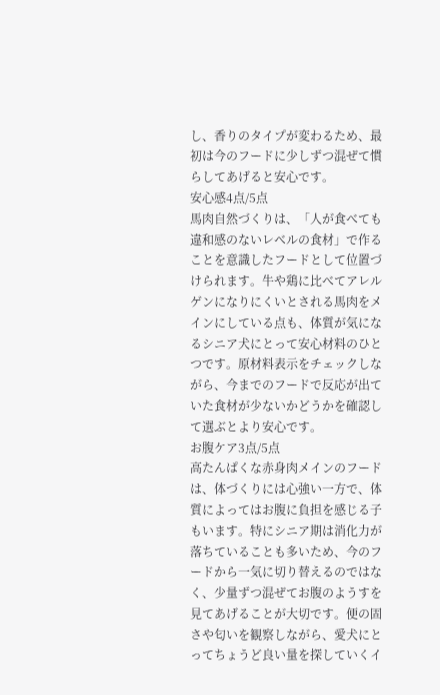し、香りのタイプが変わるため、最初は今のフードに少しずつ混ぜて慣らしてあげると安心です。
安心感4点/5点
馬肉自然づくりは、「人が食べても違和感のないレベルの食材」で作ることを意識したフードとして位置づけられます。牛や鶏に比べてアレルゲンになりにくいとされる馬肉をメインにしている点も、体質が気になるシニア犬にとって安心材料のひとつです。原材料表示をチェックしながら、今までのフードで反応が出ていた食材が少ないかどうかを確認して選ぶとより安心です。
お腹ケア3点/5点
高たんぱくな赤身肉メインのフードは、体づくりには心強い一方で、体質によってはお腹に負担を感じる子もいます。特にシニア期は消化力が落ちていることも多いため、今のフードから一気に切り替えるのではなく、少量ずつ混ぜてお腹のようすを見てあげることが大切です。便の固さや匂いを観察しながら、愛犬にとってちょうど良い量を探していくイ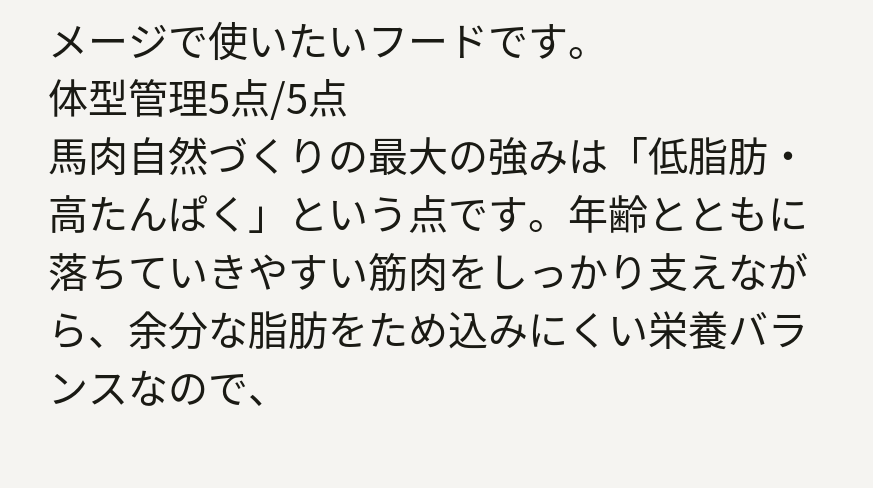メージで使いたいフードです。
体型管理5点/5点
馬肉自然づくりの最大の強みは「低脂肪・高たんぱく」という点です。年齢とともに落ちていきやすい筋肉をしっかり支えながら、余分な脂肪をため込みにくい栄養バランスなので、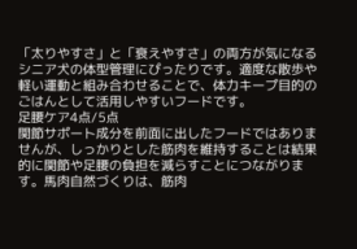「太りやすさ」と「衰えやすさ」の両方が気になるシニア犬の体型管理にぴったりです。適度な散歩や軽い運動と組み合わせることで、体力キープ目的のごはんとして活用しやすいフードです。
足腰ケア4点/5点
関節サポート成分を前面に出したフードではありませんが、しっかりとした筋肉を維持することは結果的に関節や足腰の負担を減らすことにつながります。馬肉自然づくりは、筋肉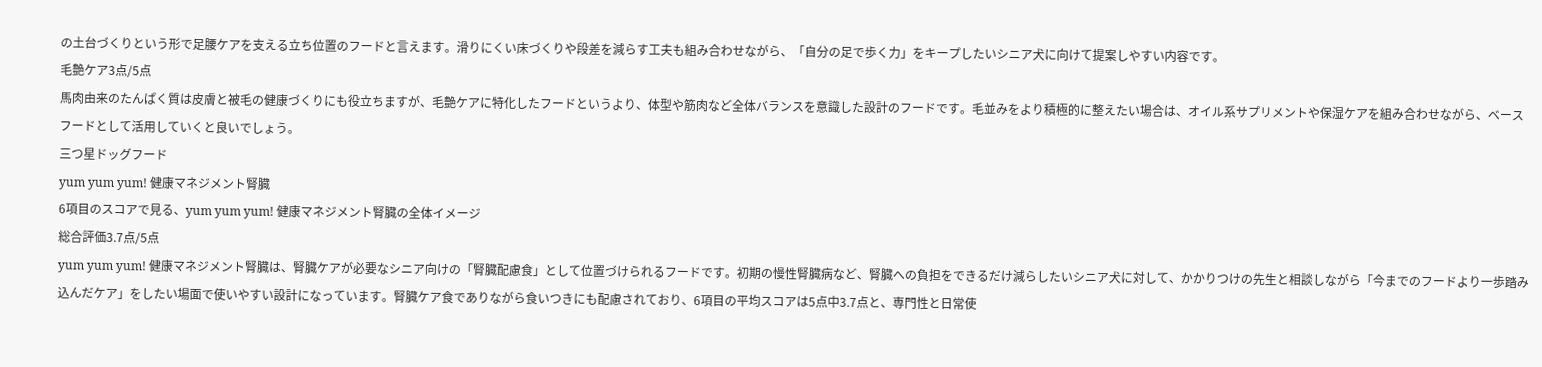の土台づくりという形で足腰ケアを支える立ち位置のフードと言えます。滑りにくい床づくりや段差を減らす工夫も組み合わせながら、「自分の足で歩く力」をキープしたいシニア犬に向けて提案しやすい内容です。
毛艶ケア3点/5点
馬肉由来のたんぱく質は皮膚と被毛の健康づくりにも役立ちますが、毛艶ケアに特化したフードというより、体型や筋肉など全体バランスを意識した設計のフードです。毛並みをより積極的に整えたい場合は、オイル系サプリメントや保湿ケアを組み合わせながら、ベースフードとして活用していくと良いでしょう。
三つ星ドッグフード
yum yum yum! 健康マネジメント腎臓
6項目のスコアで見る、yum yum yum! 健康マネジメント腎臓の全体イメージ
総合評価3.7点/5点
yum yum yum! 健康マネジメント腎臓は、腎臓ケアが必要なシニア向けの「腎臓配慮食」として位置づけられるフードです。初期の慢性腎臓病など、腎臓への負担をできるだけ減らしたいシニア犬に対して、かかりつけの先生と相談しながら「今までのフードより一歩踏み込んだケア」をしたい場面で使いやすい設計になっています。腎臓ケア食でありながら食いつきにも配慮されており、6項目の平均スコアは5点中3.7点と、専門性と日常使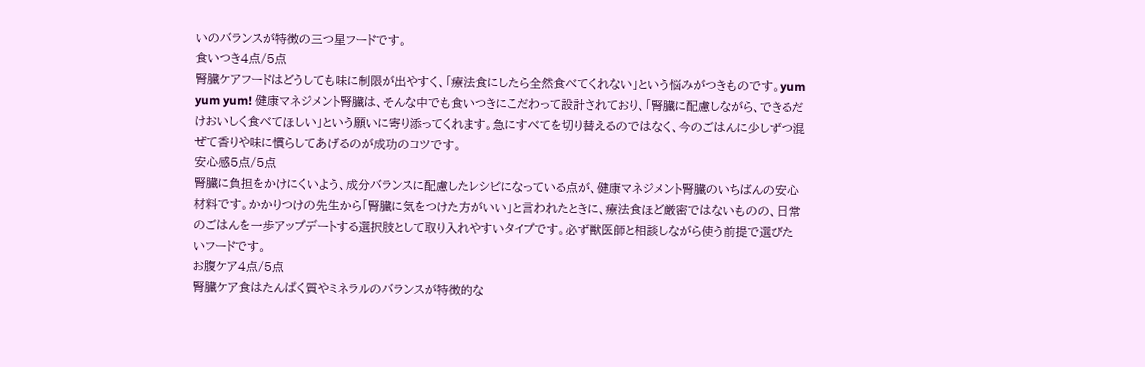いのバランスが特徴の三つ星フードです。
食いつき4点/5点
腎臓ケアフードはどうしても味に制限が出やすく、「療法食にしたら全然食べてくれない」という悩みがつきものです。yum yum yum! 健康マネジメント腎臓は、そんな中でも食いつきにこだわって設計されており、「腎臓に配慮しながら、できるだけおいしく食べてほしい」という願いに寄り添ってくれます。急にすべてを切り替えるのではなく、今のごはんに少しずつ混ぜて香りや味に慣らしてあげるのが成功のコツです。
安心感5点/5点
腎臓に負担をかけにくいよう、成分バランスに配慮したレシピになっている点が、健康マネジメント腎臓のいちばんの安心材料です。かかりつけの先生から「腎臓に気をつけた方がいい」と言われたときに、療法食ほど厳密ではないものの、日常のごはんを一歩アップデートする選択肢として取り入れやすいタイプです。必ず獣医師と相談しながら使う前提で選びたいフードです。
お腹ケア4点/5点
腎臓ケア食はたんぱく質やミネラルのバランスが特徴的な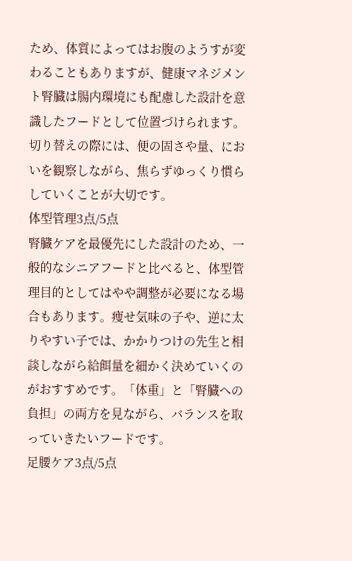ため、体質によってはお腹のようすが変わることもありますが、健康マネジメント腎臓は腸内環境にも配慮した設計を意識したフードとして位置づけられます。切り替えの際には、便の固さや量、においを観察しながら、焦らずゆっくり慣らしていくことが大切です。
体型管理3点/5点
腎臓ケアを最優先にした設計のため、一般的なシニアフードと比べると、体型管理目的としてはやや調整が必要になる場合もあります。痩せ気味の子や、逆に太りやすい子では、かかりつけの先生と相談しながら給餌量を細かく決めていくのがおすすめです。「体重」と「腎臓への負担」の両方を見ながら、バランスを取っていきたいフードです。
足腰ケア3点/5点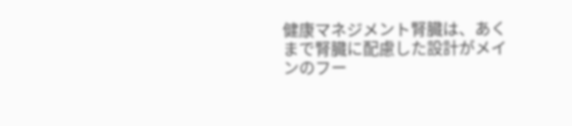健康マネジメント腎臓は、あくまで腎臓に配慮した設計がメインのフー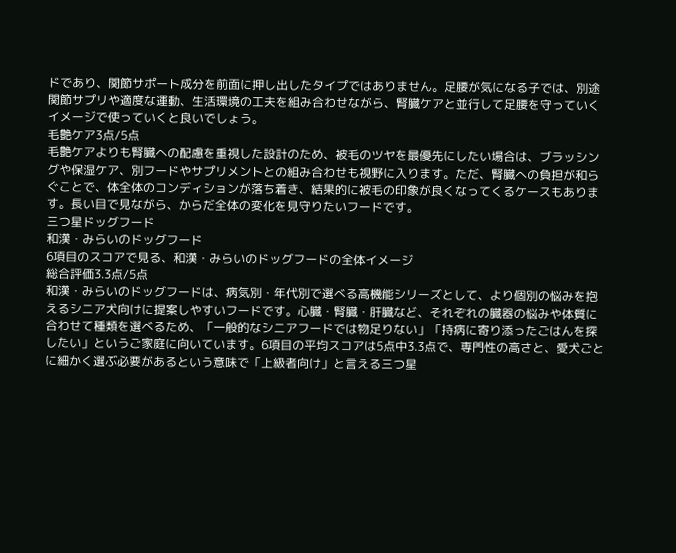ドであり、関節サポート成分を前面に押し出したタイプではありません。足腰が気になる子では、別途関節サプリや適度な運動、生活環境の工夫を組み合わせながら、腎臓ケアと並行して足腰を守っていくイメージで使っていくと良いでしょう。
毛艶ケア3点/5点
毛艶ケアよりも腎臓への配慮を重視した設計のため、被毛のツヤを最優先にしたい場合は、ブラッシングや保湿ケア、別フードやサプリメントとの組み合わせも視野に入ります。ただ、腎臓への負担が和らぐことで、体全体のコンディションが落ち着き、結果的に被毛の印象が良くなってくるケースもあります。長い目で見ながら、からだ全体の変化を見守りたいフードです。
三つ星ドッグフード
和漢・みらいのドッグフード
6項目のスコアで見る、和漢・みらいのドッグフードの全体イメージ
総合評価3.3点/5点
和漢・みらいのドッグフードは、病気別・年代別で選べる高機能シリーズとして、より個別の悩みを抱えるシニア犬向けに提案しやすいフードです。心臓・腎臓・肝臓など、それぞれの臓器の悩みや体質に合わせて種類を選べるため、「一般的なシニアフードでは物足りない」「持病に寄り添ったごはんを探したい」というご家庭に向いています。6項目の平均スコアは5点中3.3点で、専門性の高さと、愛犬ごとに細かく選ぶ必要があるという意味で「上級者向け」と言える三つ星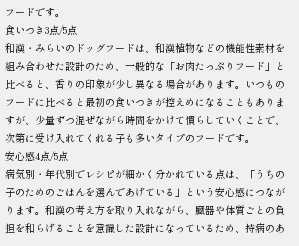フードです。
食いつき3点/5点
和漢・みらいのドッグフードは、和漢植物などの機能性素材を組み合わせた設計のため、一般的な「お肉たっぷりフード」と比べると、香りの印象が少し異なる場合があります。いつものフードに比べると最初の食いつきが控えめになることもありますが、少量ずつ混ぜながら時間をかけて慣らしていくことで、次第に受け入れてくれる子も多いタイプのフードです。
安心感4点/5点
病気別・年代別でレシピが細かく分かれている点は、「うちの子のためのごはんを選んであげている」という安心感につながります。和漢の考え方を取り入れながら、臓器や体質ごとの負担を和らげることを意識した設計になっているため、持病のあ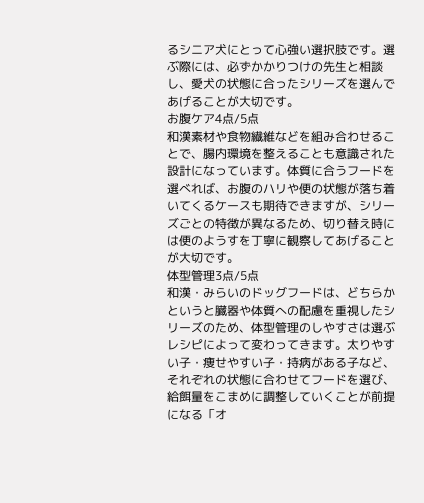るシニア犬にとって心強い選択肢です。選ぶ際には、必ずかかりつけの先生と相談し、愛犬の状態に合ったシリーズを選んであげることが大切です。
お腹ケア4点/5点
和漢素材や食物繊維などを組み合わせることで、腸内環境を整えることも意識された設計になっています。体質に合うフードを選べれば、お腹のハリや便の状態が落ち着いてくるケースも期待できますが、シリーズごとの特徴が異なるため、切り替え時には便のようすを丁寧に観察してあげることが大切です。
体型管理3点/5点
和漢・みらいのドッグフードは、どちらかというと臓器や体質への配慮を重視したシリーズのため、体型管理のしやすさは選ぶレシピによって変わってきます。太りやすい子・痩せやすい子・持病がある子など、それぞれの状態に合わせてフードを選び、給餌量をこまめに調整していくことが前提になる「オ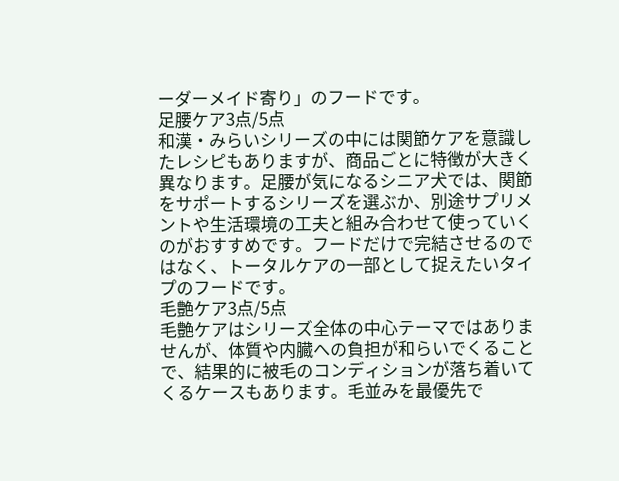ーダーメイド寄り」のフードです。
足腰ケア3点/5点
和漢・みらいシリーズの中には関節ケアを意識したレシピもありますが、商品ごとに特徴が大きく異なります。足腰が気になるシニア犬では、関節をサポートするシリーズを選ぶか、別途サプリメントや生活環境の工夫と組み合わせて使っていくのがおすすめです。フードだけで完結させるのではなく、トータルケアの一部として捉えたいタイプのフードです。
毛艶ケア3点/5点
毛艶ケアはシリーズ全体の中心テーマではありませんが、体質や内臓への負担が和らいでくることで、結果的に被毛のコンディションが落ち着いてくるケースもあります。毛並みを最優先で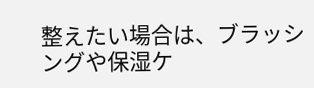整えたい場合は、ブラッシングや保湿ケ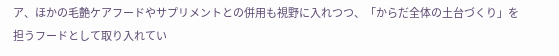ア、ほかの毛艶ケアフードやサプリメントとの併用も視野に入れつつ、「からだ全体の土台づくり」を担うフードとして取り入れてい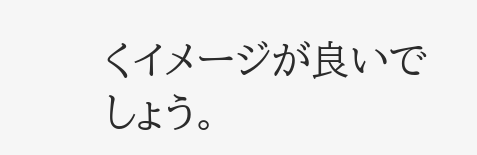くイメージが良いでしょう。